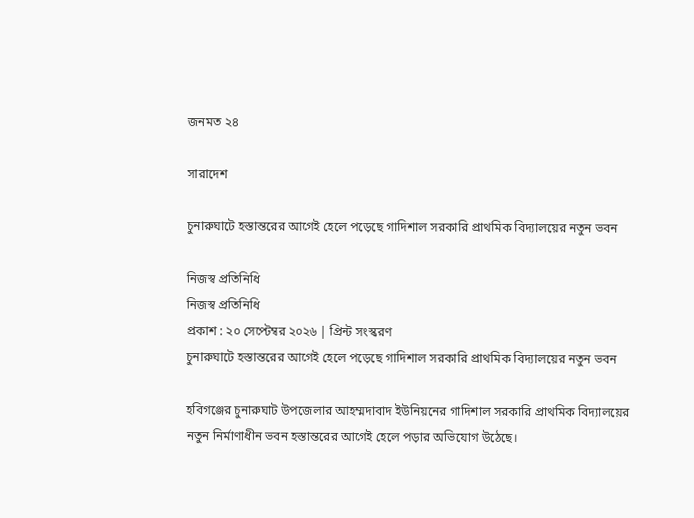জনমত ২৪

সারাদেশ

চুনারুঘাটে হস্তান্তরের আগেই হেলে পড়েছে গাদিশাল সরকারি প্রাথমিক বিদ্যালয়ের নতুন ভবন

নিজস্ব প্রতিনিধি
নিজস্ব প্রতিনিধি
প্রকাশ : ২০ সেপ্টেম্বর ২০২৬ | প্রিন্ট সংস্করণ
চুনারুঘাটে হস্তান্তরের আগেই হেলে পড়েছে গাদিশাল সরকারি প্রাথমিক বিদ্যালয়ের নতুন ভবন

হবিগঞ্জের চুনারুঘাট উপজেলার আহম্মদাবাদ ইউনিয়নের গাদিশাল সরকারি প্রাথমিক বিদ্যালয়ের নতুন নির্মাণাধীন ভবন হস্তান্তরের আগেই হেলে পড়ার অভিযোগ উঠেছে।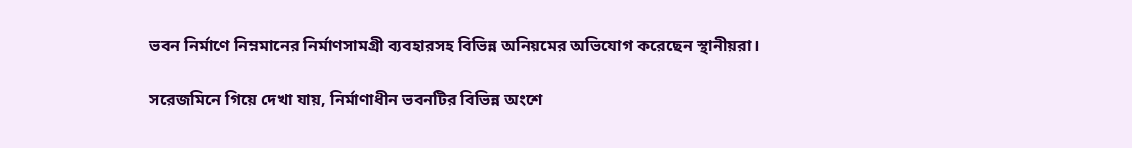ভবন নির্মাণে নিম্নমানের নির্মাণসামগ্রী ব্যবহারসহ বিভিন্ন অনিয়মের অভিযোগ করেছেন স্থানীয়রা।

সরেজমিনে গিয়ে দেখা যায়, নির্মাণাধীন ভবনটির বিভিন্ন অংশে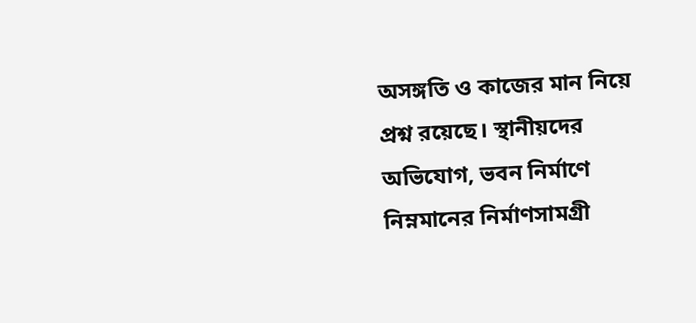অসঙ্গতি ও কাজের মান নিয়ে প্রশ্ন রয়েছে। স্থানীয়দের অভিযোগ, ভবন নির্মাণে নিম্নমানের নির্মাণসামগ্রী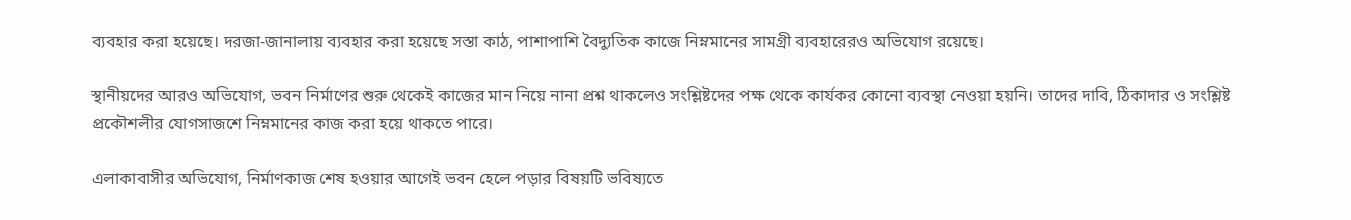ব্যবহার করা হয়েছে। দরজা-জানালায় ব্যবহার করা হয়েছে সস্তা কাঠ, পাশাপাশি বৈদ্যুতিক কাজে নিম্নমানের সামগ্রী ব্যবহারেরও অভিযোগ রয়েছে।

স্থানীয়দের আরও অভিযোগ, ভবন নির্মাণের শুরু থেকেই কাজের মান নিয়ে নানা প্রশ্ন থাকলেও সংশ্লিষ্টদের পক্ষ থেকে কার্যকর কোনো ব্যবস্থা নেওয়া হয়নি। তাদের দাবি, ঠিকাদার ও সংশ্লিষ্ট প্রকৌশলীর যোগসাজশে নিম্নমানের কাজ করা হয়ে থাকতে পারে।

এলাকাবাসীর অভিযোগ, নির্মাণকাজ শেষ হওয়ার আগেই ভবন হেলে পড়ার বিষয়টি ভবিষ্যতে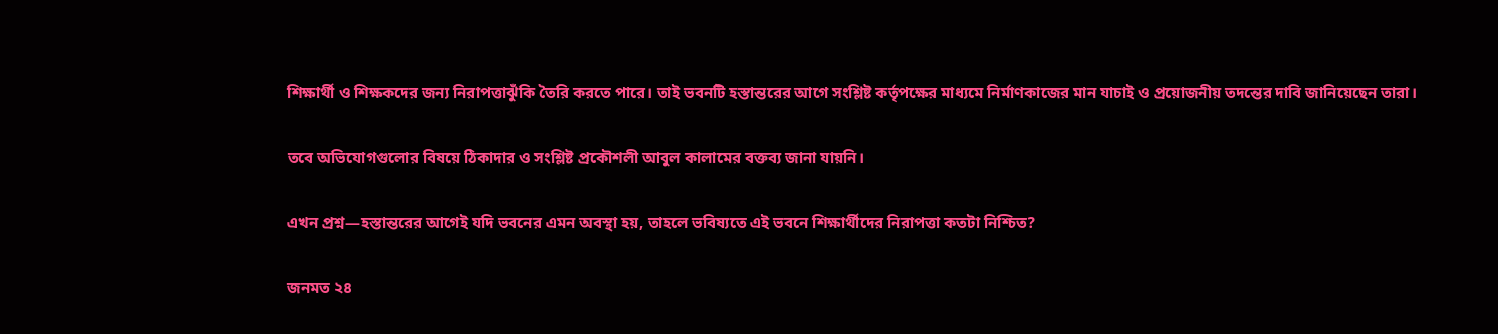শিক্ষার্থী ও শিক্ষকদের জন্য নিরাপত্তাঝুঁকি তৈরি করতে পারে। তাই ভবনটি হস্তান্তরের আগে সংশ্লিষ্ট কর্তৃপক্ষের মাধ্যমে নির্মাণকাজের মান যাচাই ও প্রয়োজনীয় তদন্তের দাবি জানিয়েছেন তারা।

তবে অভিযোগগুলোর বিষয়ে ঠিকাদার ও সংশ্লিষ্ট প্রকৌশলী আবুল কালামের বক্তব্য জানা যায়নি।

এখন প্রশ্ন—হস্তান্তরের আগেই যদি ভবনের এমন অবস্থা হয়, তাহলে ভবিষ্যতে এই ভবনে শিক্ষার্থীদের নিরাপত্তা কতটা নিশ্চিত?

জনমত ২৪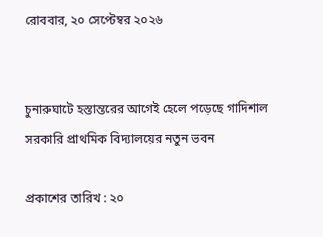রোববার, ২০ সেপ্টেম্বর ২০২৬


চুনারুঘাটে হস্তান্তরের আগেই হেলে পড়েছে গাদিশাল সরকারি প্রাথমিক বিদ্যালয়ের নতুন ভবন

প্রকাশের তারিখ : ২০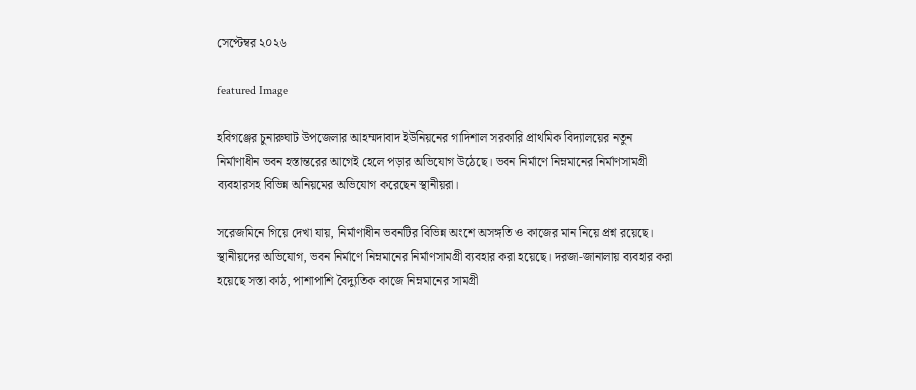সেপ্টেম্বর ২০২৬

featured Image

হবিগঞ্জের চুনারুঘাট উপজেলার আহম্মদাবাদ ইউনিয়নের গাদিশাল সরকারি প্রাথমিক বিদ্যালয়ের নতুন নির্মাণাধীন ভবন হস্তান্তরের আগেই হেলে পড়ার অভিযোগ উঠেছে। ভবন নির্মাণে নিম্নমানের নির্মাণসামগ্রী ব্যবহারসহ বিভিন্ন অনিয়মের অভিযোগ করেছেন স্থানীয়রা।

সরেজমিনে গিয়ে দেখা যায়, নির্মাণাধীন ভবনটির বিভিন্ন অংশে অসঙ্গতি ও কাজের মান নিয়ে প্রশ্ন রয়েছে। স্থানীয়দের অভিযোগ, ভবন নির্মাণে নিম্নমানের নির্মাণসামগ্রী ব্যবহার করা হয়েছে। দরজা-জানালায় ব্যবহার করা হয়েছে সস্তা কাঠ, পাশাপাশি বৈদ্যুতিক কাজে নিম্নমানের সামগ্রী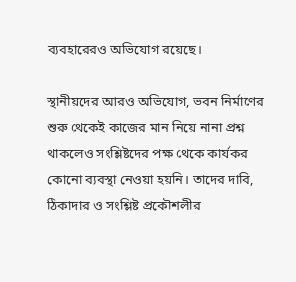ব্যবহারেরও অভিযোগ রয়েছে।

স্থানীয়দের আরও অভিযোগ, ভবন নির্মাণের শুরু থেকেই কাজের মান নিয়ে নানা প্রশ্ন থাকলেও সংশ্লিষ্টদের পক্ষ থেকে কার্যকর কোনো ব্যবস্থা নেওয়া হয়নি। তাদের দাবি, ঠিকাদার ও সংশ্লিষ্ট প্রকৌশলীর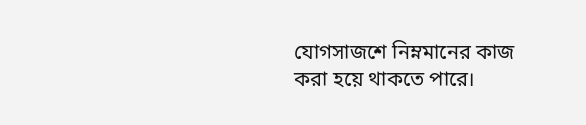যোগসাজশে নিম্নমানের কাজ করা হয়ে থাকতে পারে।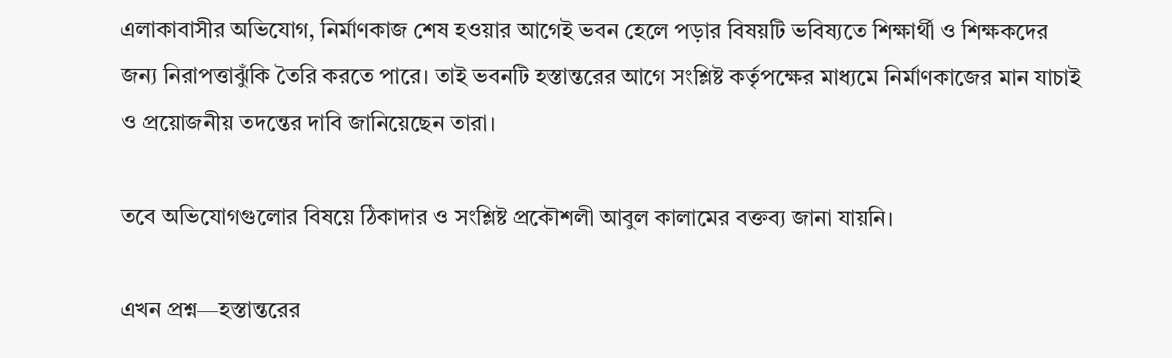এলাকাবাসীর অভিযোগ, নির্মাণকাজ শেষ হওয়ার আগেই ভবন হেলে পড়ার বিষয়টি ভবিষ্যতে শিক্ষার্থী ও শিক্ষকদের জন্য নিরাপত্তাঝুঁকি তৈরি করতে পারে। তাই ভবনটি হস্তান্তরের আগে সংশ্লিষ্ট কর্তৃপক্ষের মাধ্যমে নির্মাণকাজের মান যাচাই ও প্রয়োজনীয় তদন্তের দাবি জানিয়েছেন তারা।

তবে অভিযোগগুলোর বিষয়ে ঠিকাদার ও সংশ্লিষ্ট প্রকৌশলী আবুল কালামের বক্তব্য জানা যায়নি।

এখন প্রশ্ন—হস্তান্তরের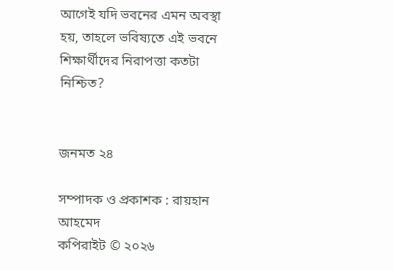আগেই যদি ভবনের এমন অবস্থা হয়, তাহলে ভবিষ্যতে এই ভবনে শিক্ষার্থীদের নিরাপত্তা কতটা নিশ্চিত?


জনমত ২৪

সম্পাদক ও প্রকাশক : রায়হান আহমেদ
কপিরাইট © ২০২৬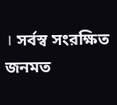। সর্বস্ব সংরক্ষিত জনমত